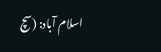اسلام آباد: (سچ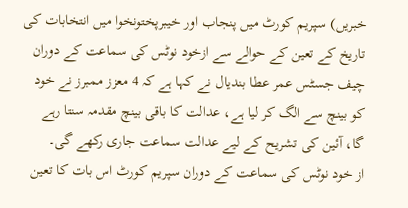خبریں) سپریم کورٹ میں پنجاب اور خیبرپختونخوا میں انتخابات کی تاریخ کے تعین کے حوالے سے ازخود نوٹس کی سماعت کے دوران چیف جسٹس عمر عطا بندیال نے کہا ہے کہ 4 معزز ممبرز نے خود کو بینچ سے الگ کر لیا ہے، عدالت کا باقی بینچ مقدمہ سنتا رہے گا، آئین کی تشریح کے لیے عدالت سماعت جاری رکھے گی۔
از خود نوٹس کی سماعت کے دوران سپریم کورٹ اس بات کا تعین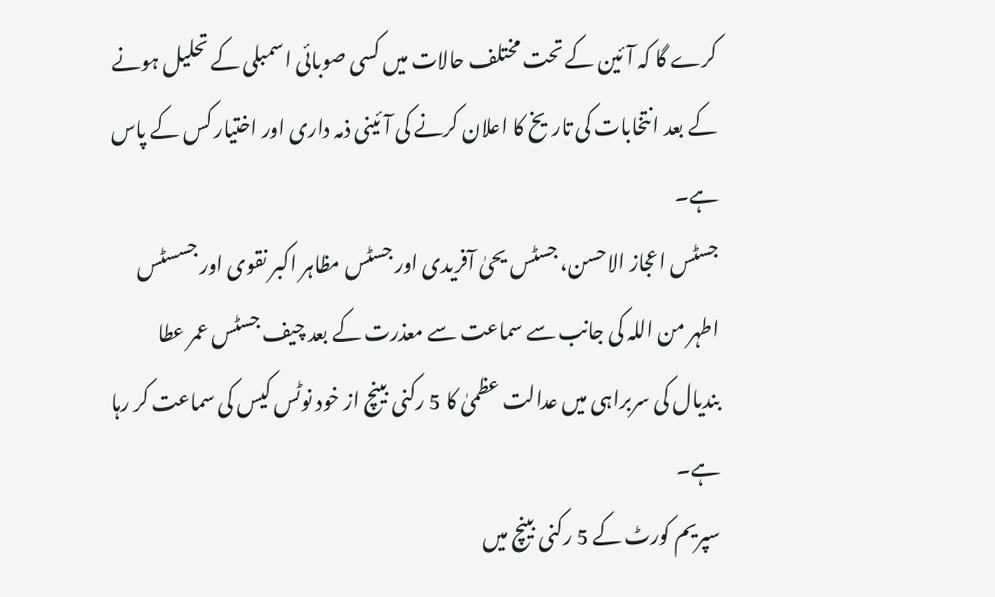کرے گا کہ آئین کے تحت مختلف حالات میں کسی صوبائی اسمبلی کے تحلیل ہونے کے بعد انتخابات کی تاریخ کا اعلان کرنے کی آئینی ذمہ داری اور اختیار کس کے پاس ہے۔
جسٹس اعجاز الاحسن، جسٹس یحیٰ آفریدی اور جسٹس مظاہر اکبر نقوی اور جسسٹس اطہر من اللہ کی جانب سے سماعت سے معذرت کے بعد چیف جسٹس عمر عطا بندیال کی سربراہی میں عدالت عظمیٰ کا 5 رکنی بینچ از خود نوٹس کیس کی سماعت کر رہا ہے۔
سپریم کورٹ کے 5 رکنی بینچ میں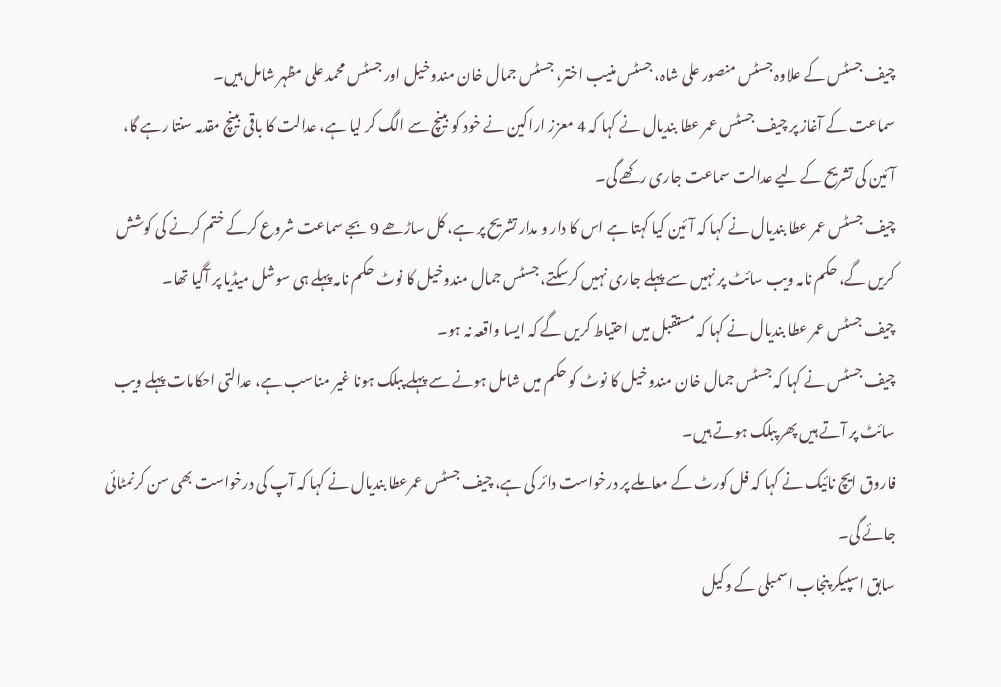چیف جسٹس کے علاوہ جسٹس منصور علی شاہ، جسٹس منیب اختر، جسٹس جمال خان مندوخیل اور جسٹس محمد علی مظہر شامل ہیں۔
سماعت کے آغاز پر چیف جسٹس عمر عطا بندیال نے کہا کہ 4 معزز اراکین نے خود کو بینچ سے الگ کر لیا ہے، عدالت کا باقی بینچ مقدمہ سنتا رہے گا، آئین کی تشریح کے لیے عدالت سماعت جاری رکھے گی۔
چیف جسٹس عمر عطا بندیال نے کہا کہ آئین کیا کہتا ہے اس کا دار و مدار تشریح پر ہے، کل ساڑھے 9 بجے سماعت شروع کرکے ختم کرنے کی کوشش کریں گے، حکم نامہ ویب سائٹ پر نہیں سے پہلے جاری نہیں کرسکتے، جسٹس جمال مندوخیل کا نوٹ حکم نامہ پہلے ہی سوشل میڈیا پر آگیا تھا۔
چیف جسٹس عمر عطا بندیال نے کہا کہ مستقبل میں احتیاط کریں گے کہ ایسا واقعہ نہ ہو۔
چیف جسٹس نے کہا کہ جسٹس جمال خان مندوخیل کا نوٹ کو حکم میں شامل ہونے سے پہلے پبلک ہونا غیر مناسب ہے، عدالتی احکامات پہلے ویب سائٹ پر آتے ہیں پھر پبلک ہوتے ہیں۔
فاروق ایچ نائیک نے کہا کہ فل کورٹ کے معاملے پر درخواست دائر کی ہے، چیف جسٹس عمرعطا بندیال نے کہا کہ آپ کی درخواست بھی سن کرنمٹائی جائے گی۔
سابق اسپیکر پنجاب اسمبلی کے وکیل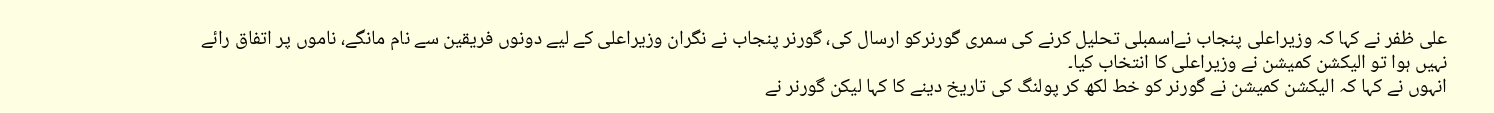علی ظفر نے کہا کہ وزیراعلی پنجاب نےاسمبلی تحلیل کرنے کی سمری گورنرکو ارسال کی، گورنر پنجاب نے نگران وزیراعلی کے لیے دونوں فریقین سے نام مانگے، ناموں پر اتفاق رائے نہیں ہوا تو الیکشن کمیشن نے وزیراعلی کا انتخاب کیا۔
انہوں نے کہا کہ الیکشن کمیشن نے گورنر کو خط لکھ کر پولنگ کی تاریخ دینے کا کہا لیکن گورنر نے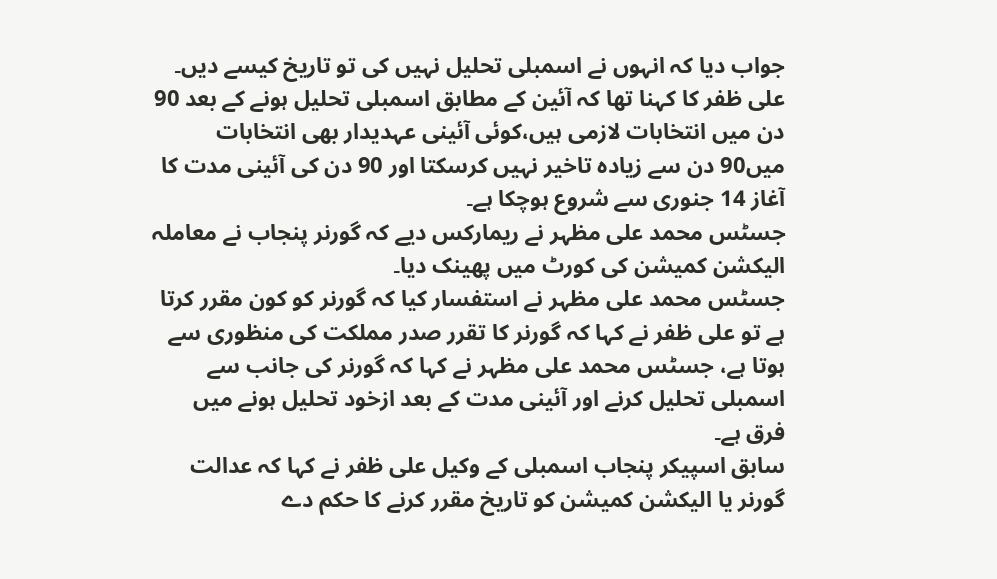جواب دیا کہ انہوں نے اسمبلی تحلیل نہیں کی تو تاریخ کیسے دیں۔
علی ظفر کا کہنا تھا کہ آئین کے مطابق اسمبلی تحلیل ہونے کے بعد 90 دن میں انتخابات لازمی ہیں،کوئی آئینی عہدیدار بھی انتخابات میں90 دن سے زیادہ تاخیر نہیں کرسکتا اور 90 دن کی آئینی مدت کا آغاز 14 جنوری سے شروع ہوچکا ہے۔
جسٹس محمد علی مظہر نے ریمارکس دیے کہ گورنر پنجاب نے معاملہ الیکشن کمیشن کی کورٹ میں پھینک دیا۔
جسٹس محمد علی مظہر نے استفسار کیا کہ گورنر کو کون مقرر کرتا ہے تو علی ظفر نے کہا کہ گورنر کا تقرر صدر مملکت کی منظوری سے ہوتا ہے، جسٹس محمد علی مظہر نے کہا کہ گورنر کی جانب سے اسمبلی تحلیل کرنے اور آئینی مدت کے بعد ازخود تحلیل ہونے میں فرق ہے۔
سابق اسپیکر پنجاب اسمبلی کے وکیل علی ظفر نے کہا کہ عدالت گورنر یا الیکشن کمیشن کو تاریخ مقرر کرنے کا حکم دے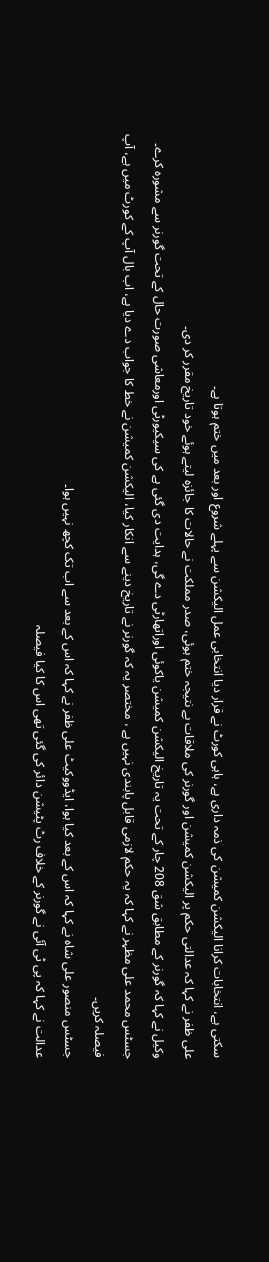سکتی ہے، انتخابات کرانا الیکشن کمیشن کی ذمہ داری ہے، ہاہی کورٹ نے قرار دیا انتخابی عمل الیکشن سے پہلے شروع اور بعد میں ختم ہوتا ہے۔
علی ظفر نے کہا کہ عدالتی حکم پر الیکشن کمیشن اور گورنر کی ملاقات بے نتیجہ ختم ہوئی، صدر مملکت نے حالات کا جائزہ لیتے ہوئے خود تاریخ مقرر کر دی۔
وکیل نے کہا کہ گورنر کے مطابق شق 208 چار کے تحت یہ تاریخ الیکشن کمیشن یاکوئی اوراتھارٹی دے گی، ہدایت دی گئی ہے کی سیکیورٹی اورمعاشی صورت حال کے تحت گورنر سے مشورہ کرے۔
جسٹس محمد علی مظہر نے کہا کہ یہ حکم لازمی قابل پابندی نہیں ہے ، مختصر یہ کہ گورنر نے تاریخ دینے سے انکار کیا، الیکشن کمیشن نے خط کا جواب دے دیا ہے، اب بال آپ کے کورٹ میں ہے، آپ فیصلہ کریں۔
جسٹس منصور علی شاہ نے کہا کہ اس کے بعد کیا ہوا، ایڈووکیٹ علی ظفر نے کہا کہ اس کے بعد سے اب تک کچھ نہیں ہوا۔
عدالت نے کہا کہ پی ٹی آئی نے گورنر کے خلاف رٹ پٹیشن دائر کی گئی تھی اس کا کیا فیصلہ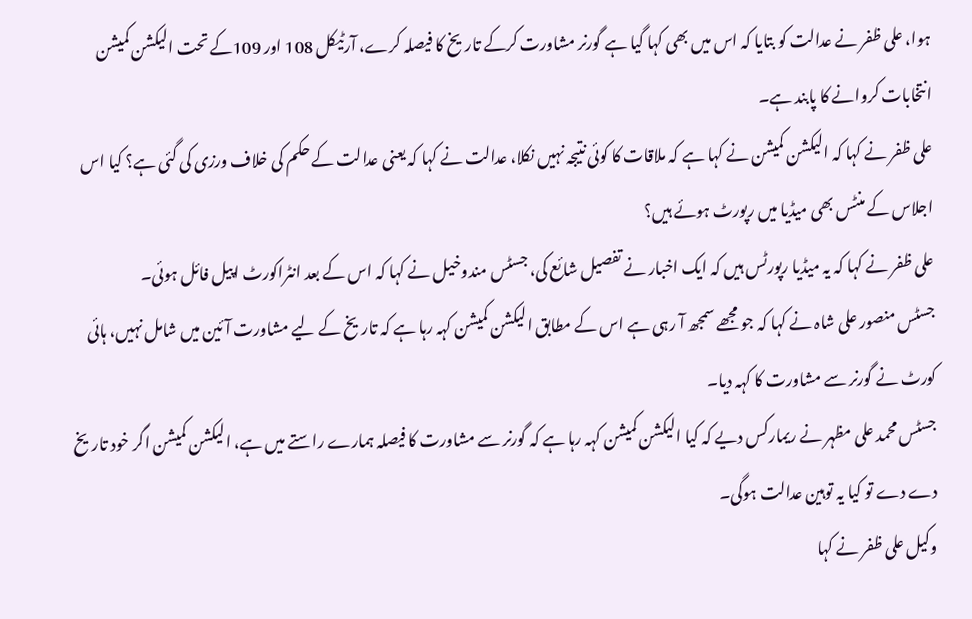ہوا، علی ظفر نے عدالت کو بتایا کہ اس میں بھی کہا گیا ہے گورنر مشاورت کرکے تاریخ کا فیصلہ کرے، آرٹیکل 108 اور 109کے تحت الیکشن کمیشن انتخابات کروانے کا پابند ہے۔
علی ظفر نے کہا کہ الیکشن کمیشن نے کہا ہے کہ ملاقات کا کوئی نتیجہ نہیں نکلا، عدالت نے کہا کہ یعنی عدالت کے حکم کی خلاف ورزی کی گئی ہے؟ کیا اس اجلاس کے منٹس بھی میڈیا میں رپورٹ ہوئے ہیں؟
علی ظفر نے کہا کہ یہ میڈیا رپورٹس ہیں کہ ایک اخبار نے تفصیل شائع کی، جسٹس مندوخیل نے کہا کہ اس کے بعد انٹراکورٹ اپیل فائل ہوئی۔
جسٹس منصور علی شاہ نے کہا کہ جو مجھے سمجھ آ رہی ہے اس کے مطابق الیکشن کمیشن کہہ رہا ہے کہ تاریخ کے لیے مشاورت آئین میں شامل نہیں، ہائی کورٹ نے گورنر سے مشاورت کا کہہ دیا۔
جسٹس محمد علی مظہر نے ریمارکس دیے کہ کیا الیکشن کمیشن کہہ رہا ہے کہ گورنر سے مشاورت کا فیصلہ ہمارے راستے میں ہے، الیکشن کمیشن اگر خود تاریخ دے دے تو کیا یہ توہین عدالت ہوگی۔
وکیل علی ظفر نے کہا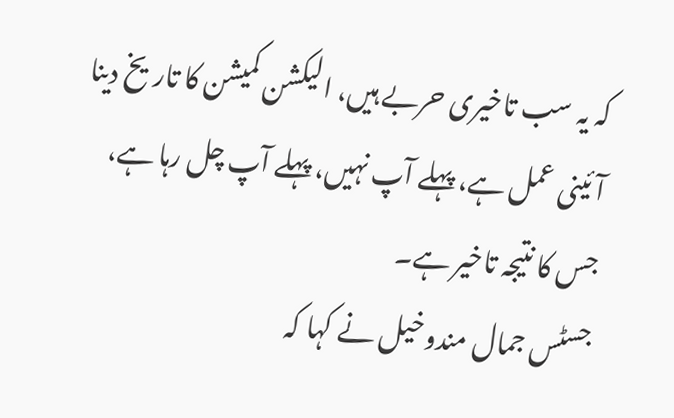کہ یہ سب تاخیری حربے ہیں، الیکشن کمیشن کا تاریخ دینا آئینی عمل ہے، پہلے آپ نہیں، پہلے آپ چل رہا ہے، جس کا نتیجہ تاخیر ہے۔
جسٹس جمال مندوخیل نے کہا کہ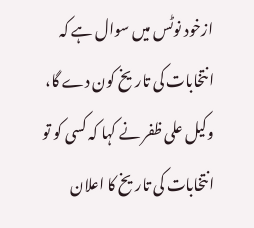ازخود نوٹس میں سوال ہے کہ انتخابات کی تاریخ کون دے گا، وکیل علی ظفر نے کہا کہ کسی کو تو انتخابات کی تاریخ کا اعلان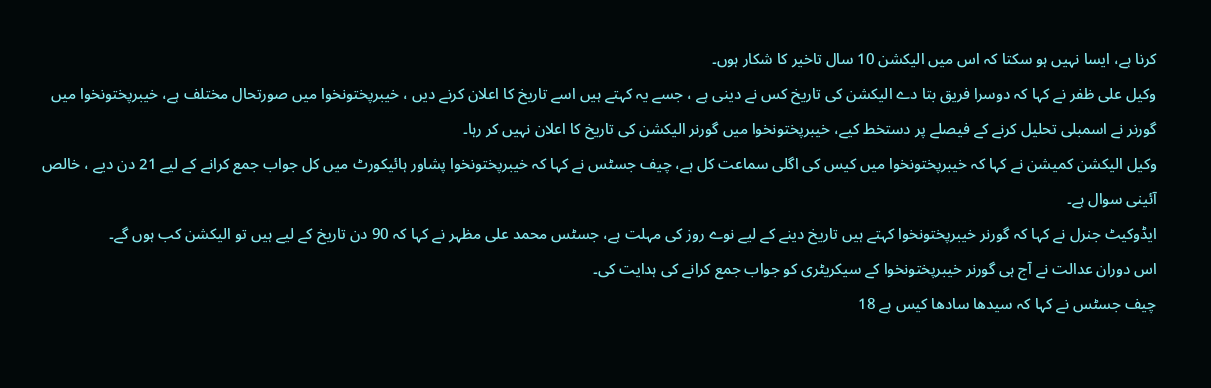کرنا ہے، ایسا نہیں ہو سکتا کہ اس میں الیکشن 10 سال تاخیر کا شکار ہوں۔
وکیل علی ظفر نے کہا کہ دوسرا فریق بتا دے الیکشن کی تاریخ کس نے دینی ہے ، جسے یہ کہتے ہیں اسے تاریخ کا اعلان کرنے دیں ، خیبرپختونخوا میں صورتحال مختلف ہے، خیبرپختونخوا میں گورنر نے اسمبلی تحلیل کرنے کے فیصلے پر دستخط کیے، خیبرپختونخوا میں گورنر الیکشن کی تاریخ کا اعلان نہیں کر رہا۔
وکیل الیکشن کمیشن نے کہا کہ خیبرپختونخوا میں کیس کی اگلی سماعت کل ہے، چیف جسٹس نے کہا کہ خیبرپختونخوا پشاور ہائیکورٹ میں کل جواب جمع کرانے کے لیے 21 دن دیے ، خالص آئینی سوال ہے۔
ایڈوکیٹ جنرل نے کہا کہ گورنر خیبرپختونخوا کہتے ہیں تاریخ دینے کے لیے نوے روز کی مہلت ہے، جسٹس محمد علی مظہر نے کہا کہ 90 دن تاریخ کے لیے ہیں تو الیکشن کب ہوں گے۔
اس دوران عدالت نے آج ہی گورنر خیبرپختونخوا کے سیکریٹری کو جواب جمع کرانے کی ہدایت کی۔
چیف جسٹس نے کہا کہ سیدھا سادھا کیس ہے 18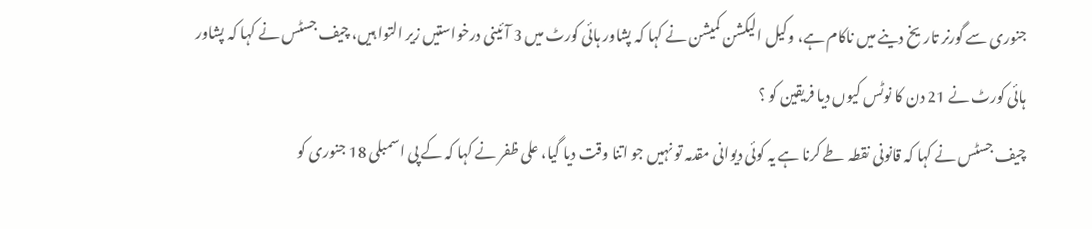جنوری سے گورنر تاریخ دینے میں ناکام ہے، وکیل الیکشن کمیشن نے کہا کہ پشاور ہائی کورٹ میں 3 آئینی درخواستیں زیر التوا ہیں، چیف جسٹس نے کہا کہ پشاور ہائی کورٹ نے 21 دن کا نوٹس کیوں دیا فریقین کو ؟
چیف جسٹس نے کہا کہ قانونی نقطہ طے کرنا ہے یہ کوئی دیوانی مقدمہ تو نہیں جو اتنا وقت دیا گیا، علی ظفر نے کہا کہ کے پی اسمبلی 18 جنوری کو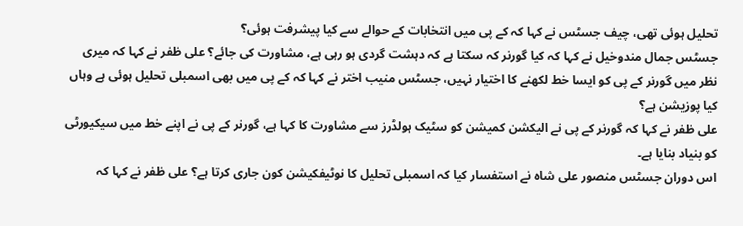تحلیل ہوئی تھی، چیف جسٹس نے کہا کہ کے پی میں انتخابات کے حوالے سے کیا پیشرفت ہوئی؟
جسٹس جمال مندوخیل نے کہا کہ کیا گورنر کہ سکتا ہے کہ دہشت گردی ہو رہی ہے، مشاورت کی جائے؟ علی ظفر نے کہا کہ میری نظر میں گورنر کے پی کو ایسا خط لکھنے کا اختیار نہیں، جسٹس منیب اختر نے کہا کہ کے پی میں بھی اسمبلی تحلیل ہوئی ہے وہاں کیا پوزیشن ہے؟
علی ظفر نے کہا کہ گورنر کے پی نے الیکشن کمیشن کو سٹیک ہولڈرز سے مشاورت کا کہا ہے، گورنر کے پی نے اپنے خط میں سیکیورٹی کو بنیاد بنایا ہے۔
اس دوران جسٹس منصور علی شاہ نے استفسار کیا کہ اسمبلی تحلیل کا نوٹیفکیشن کون جاری کرتا ہے؟ علی ظفر نے کہا کہ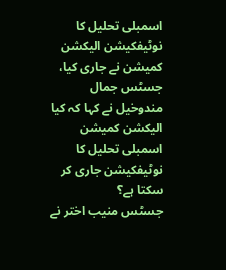اسمبلی تحلیل کا نوٹیفکیشن الیکشن کمیشن نے جاری کیا، جسٹس جمال مندوخیل نے کہا کہ کیا الیکشن کمیشن اسمبلی تحلیل کا نوٹیفکیشن جاری کر سکتا ہے؟
جسٹس منیب اختر نے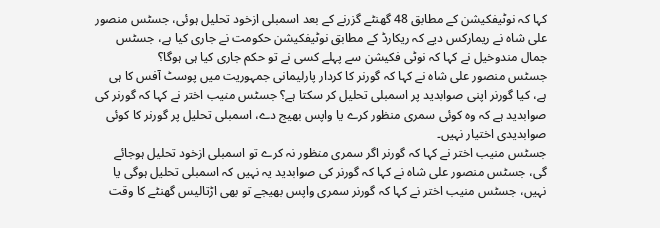کہا کہ نوٹیفکیشن کے مطابق 48 گھنٹے گزرنے کے بعد اسمبلی ازخود تحلیل ہوئی، جسٹس منصور علی شاہ نے ریمارکس دیے کہ ریکارڈ کے مطابق نوٹیفکیشن حکومت نے جاری کیا ہے، جسٹس جمال مندوخیل نے کہا کہ نوٹی فکیشن سے پہلے کسی نے تو حکم جاری کیا ہی ہوگا؟
جسٹس منصور علی شاہ نے کہا کہ گورنر کا کردار پارلیمانی جمہوریت میں پوسٹ آفس کا ہی ہے، کیا گورنر اپنی صوابدید پر اسمبلی تحلیل کر سکتا ہے؟ جسٹس منیب اختر نے کہا کہ گورنر کی صوابدید ہے کہ وہ کوئی سمری منظور کرے یا واپس بھیج دے، اسمبلی تحلیل پر گورنر کا کوئی صوابدیدی اختیار نہیں۔
جسٹس منیب اختر نے کہا کہ گورنر اگر سمری منظور نہ کرے تو اسمبلی ازخود تحلیل ہوجائے گی، جسٹس منصور علی شاہ نے کہا کہ گورنر کی صوابدید یہ نہیں کہ اسمبلی تحلیل ہوگی یا نہیں، جسٹس منیب اختر نے کہا کہ گورنر سمری واپس بھیجے تو بھی اڑتالیس گھنٹے کا وقت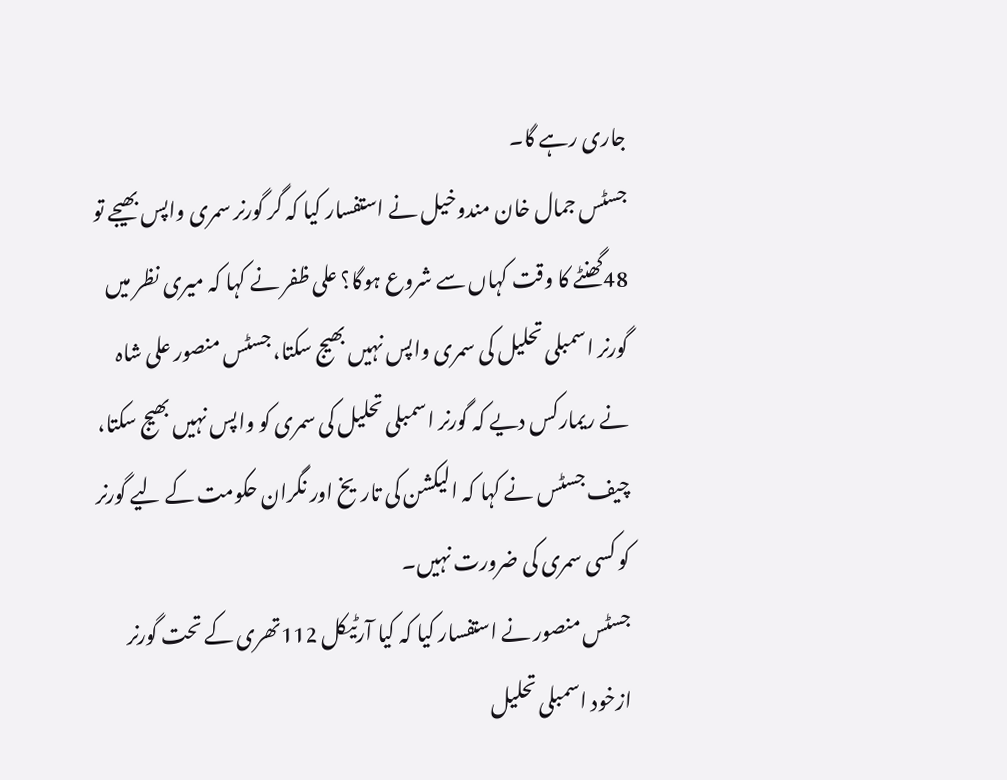جاری رہے گا۔
جسٹس جمال خان مندوخیل نے استفسار کیا کہ گر گورنر سمری واپس بھیجے تو 48گھنٹے کا وقت کہاں سے شروع ہوگا؟ علی ظفر نے کہا کہ میری نظر میں گورنر اسمبلی تحلیل کی سمری واپس نہیں بھیج سکتا، جسٹس منصور علی شاہ نے ریمارکس دیے کہ گورنر اسمبلی تحلیل کی سمری کو واپس نہیں بھیج سکتا، چیف جسٹس نے کہا کہ الیکشن کی تاریخ اور نگران حکومت کے لیے گورنر کو کسی سمری کی ضرورت نہیں۔
جسٹس منصور نے استفسار کیا کہ کیا آرٹیکل 112تھری کے تحت گورنر ازخود اسمبلی تحلیل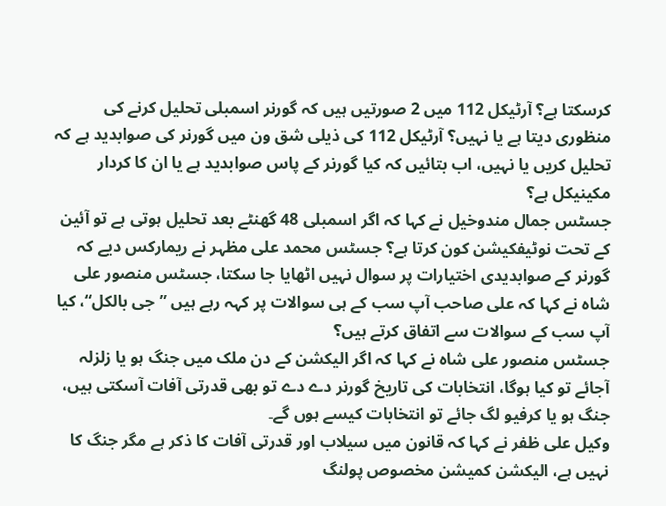کرسکتا ہے؟ آرٹیکل 112 میں 2 صورتیں ہیں کہ گورنر اسمبلی تحلیل کرنے کی منظوری دیتا ہے یا نہیں؟ آرٹیکل 112 کی ذیلی شق ون میں گورنر کی صوابدید ہے کہ تحلیل کریں یا نہیں، اب بتائیں کہ کیا گورنر کے پاس صوابدید ہے یا ان کا کردار مکینیکل ہے؟
جسٹس جمال مندوخیل نے کہا کہ اگر اسمبلی 48 گھنٹے بعد تحلیل ہوتی ہے تو آئین کے تحت نوٹیفکیشن کون کرتا ہے؟ جسٹس محمد علی مظہر نے ریمارکس دیے کہ گورنر کے صوابدیدی اختیارات پر سوال نہیں اٹھایا جا سکتا، جسٹس منصور علی شاہ نے کہا کہ علی صاحب آپ سب کے ہی سوالات پر کہہ رہے ہیں ”جی بالکل“، کیا آپ سب کے سوالات سے اتفاق کرتے ہیں؟
جسٹس منصور علی شاہ نے کہا کہ اگر الیکشن کے دن ملک میں جنگ ہو یا زلزلہ آجائے تو کیا ہوگا، انتخابات کی تاریخ گورنر دے دے تو بھی قدرتی آفات آسکتی ہیں، جنگ ہو یا کرفیو لگ جائے تو انتخابات کیسے ہوں گے۔
وکیل علی ظفر نے کہا کہ قانون میں سیلاب اور قدرتی آفات کا ذکر ہے مگر جنگ کا نہیں ہے، الیکشن کمیشن مخصوص پولنگ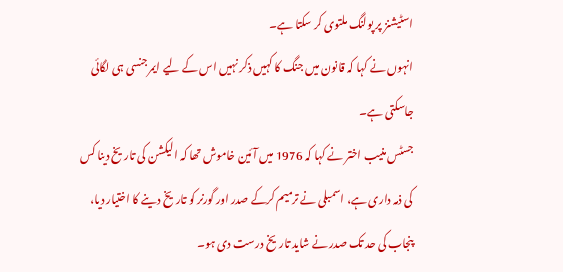اسٹیشنز پر پولنگ ملتوی کر سکتا ہے۔
انہوں نے کہا کہ قانون میں جنگ کا کہیں ذکر نہیں اس کے لیے ایمرجنسی ہی لگائی جاسکتی ہے۔
جسٹس منیب اختر نے کہا کہ 1976 میں آئین خاموش تھا کہ الیکشن کی تاریخ دینا کس کی ذمہ داری ہے، اسمبلی نے ترمیم کرکے صدر اور گورنر کو تاریخ دینے کا اختیار دیا، پنجاب کی حد تک صدر نے شاید تاریخ درست دی ہو۔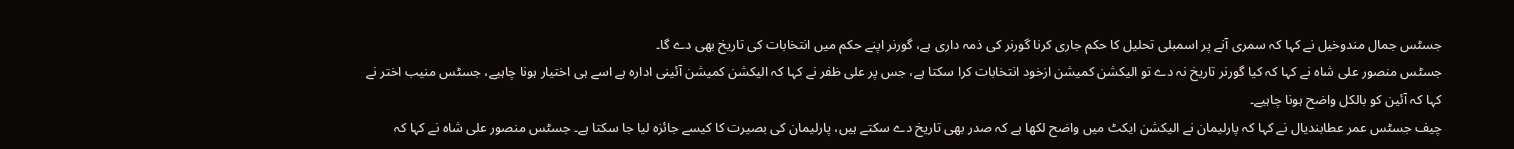جسٹس جمال مندوخیل نے کہا کہ سمری آنے پر اسمبلی تحلیل کا حکم جاری کرنا گورنر کی ذمہ داری ہے، گورنر اپنے حکم میں انتخابات کی تاریخ بھی دے گا۔
جسٹس منصور علی شاہ نے کہا کہ کیا گورنر تاریخ نہ دے تو الیکشن کمیشن ازخود انتخابات کرا سکتا ہے، جس پر علی ظفر نے کہا کہ الیکشن کمیشن آئینی ادارہ ہے اسے ہی اختیار ہونا چاہیے، جسٹس منیب اختر نے کہا کہ آئین کو بالکل واضح ہونا چاہیے۔
چیف جسٹس عمر عطابندیال نے کہا کہ پارلیمان نے الیکشن ایکٹ میں واضح لکھا ہے کہ صدر بھی تاریخ دے سکتے ہیں، پارلیمان کی بصیرت کا کیسے جائزہ لیا جا سکتا ہے۔ جسٹس منصور علی شاہ نے کہا کہ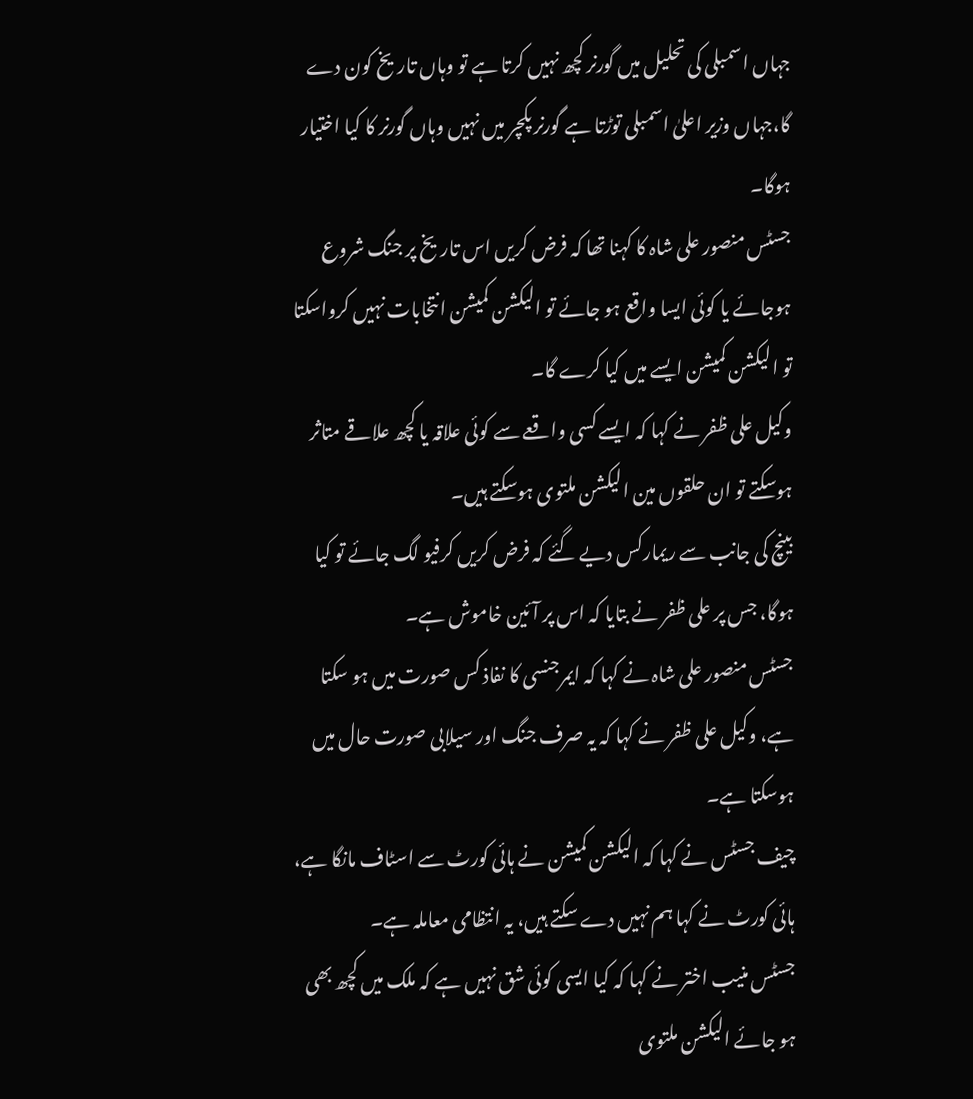جہاں اسمبلی کی تحلیل میں گورنر کچھ نہیں کرتا ہے تو وہاں تاریخ کون دے گا،جہاں وزیر اعلیٰ اسمبلی توڑتا ہے گورنر پکچر میں نہیں وہاں گورنر کا کیا اختیار ہوگا۔
جسٹس منصور علی شاہ کا کہنا تھا کہ فرض کریں اس تاریخ پر جنگ شروع ہوجائے یا کوئی ایسا واقع ہو جائے تو الیکشن کمیشن انتخابات نہیں کرواسکتا تو الیکشن کمیشن ایسے میں کیا کرے گا۔
وکیل علی ظفر نے کہا کہ ایسے کسی واقعے سے کوئی علاقہ یا کچھ علاقے متاثر ہوسکتے تو ان حلقوں مین الیکشن ملتوی ہوسکتے ہیں۔
بینچ کی جانب سے ریمارکس دیے گئے کہ فرض کریں کرفیو لگ جائے تو کیا ہوگا، جس پر علی ظفر نے بتایا کہ اس پر آئین خاموش ہے۔
جسٹس منصور علی شاہ نے کہا کہ ایمرجنسی کا نفاذ کس صورت میں ہو سکتا ہے، وکیل علی ظفر نے کہا کہ یہ صرف جنگ اور سیلابی صورت حال میں ہوسکتا ہے۔
چیف جسٹس نے کہا کہ الیکشن کمیشن نے ہائی کورٹ سے اسٹاف مانگا ہے، ہائی کورٹ نے کہا ہم نہیں دے سکتے ہیں، یہ انتظامی معاملہ ہے۔
جسٹس منیب اختر نے کہا کہ کیا ایسی کوئی شق نہیں ہے کہ ملک میں کچھ بھی ہو جائے الیکشن ملتوی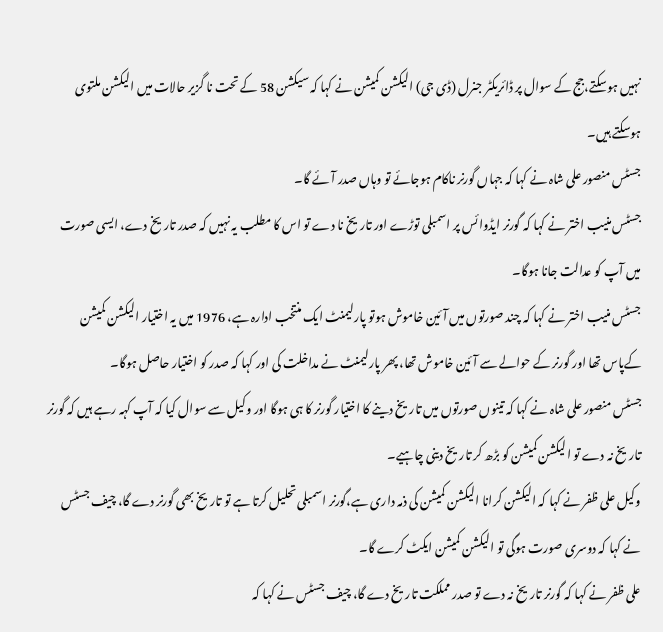نہیں ہوسکتے،جج کے سوال پر ڈائریکٹر جنرل (ڈی جی) الیکشن کمیشن نے کہا کہ سیکشن 58 کے تحت نا گزیر حالات میں الیکشن ملتوی ہوسکتے ہیں۔
جسٹس منصور علی شاہ نے کہا کہ جہاں گورنر ناکام ہوجائے تو وہاں صدر آئے گا۔
جسٹس منیب اختر نے کہا کہ گورنر ایڈوائس پر اسمبلی توڑے اور تاریخ نا دے تو اس کا مطلب یہ نہیں کہ صدر تاریخ دے، ایسی صورت میں آپ کو عدالت جانا ہوگا۔
جسٹس منیب اختر نے کہا کہ چند صورتوں میں آئین خاموش ہوتو پارلیمنٹ ایک منتخب ادارہ ہے، 1976 میں یہ اختیار الیکشن کمیشن کےپاس تھا اور گورنر کے حوالے سے آئین خاموش تھا، پھر پارلیمنٹ نے مداخلت کی اور کہا کہ صدر کو اختیار حاصل ہوگا۔
جسٹس منصور علی شاہ نے کہا کہ تینوں صورتوں میں تاریخ دینے کا اختیار گورنر کا ہی ہوگا اور وکیل سے سوال کیا کہ آپ کہہ رہے ہیں کہ گورنر تاریخ نہ دے تو الیکشن کمیشن کو بڑھ کر تاریخ دینی چاہیے۔
وکیل علی ظفر نے کہا کہ الیکشن کرانا الیکشن کمیشن کی ذمہ داری ہے،گورنر اسمبلی تحلیل کرتا ہے تو تاریخ بھی گورنر دے گا، چیف جسٹس نے کہا کہ دوسری صورت ہوگی تو الیکشن کمیشن ایکٹ کرے گا۔
علی ظفر نے کہا کہ گورنر تاریخ نہ دے تو صدر مملکت تاریخ دے گا، چیف جسٹس نے کہا کہ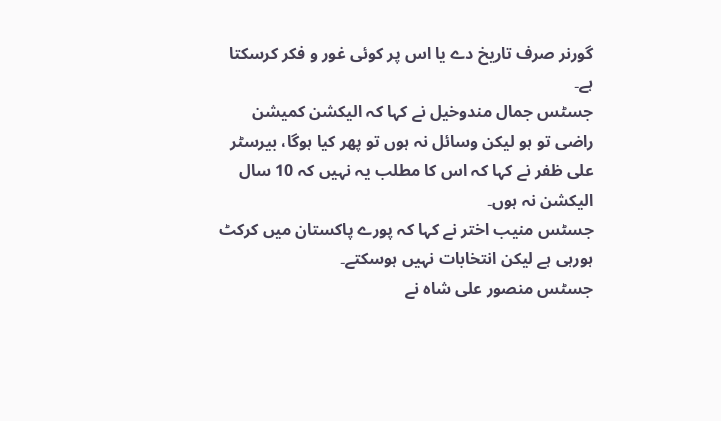گورنر صرف تاریخ دے یا اس پر کوئی غور و فکر کرسکتا ہے۔
جسٹس جمال مندوخیل نے کہا کہ الیکشن کمیشن راضی تو ہو لیکن وسائل نہ ہوں تو پھر کیا ہوگا، بیرسٹر علی ظفر نے کہا کہ اس کا مطلب یہ نہیں کہ 10 سال الیکشن نہ ہوں۔
جسٹس منیب اختر نے کہا کہ پورے پاکستان میں کرکٹ ہورہی ہے لیکن انتخابات نہیں ہوسکتے۔
جسٹس منصور علی شاہ نے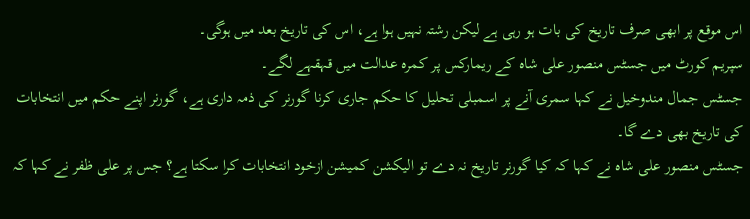اس موقع پر ابھی صرف تاریخ کی بات ہو رہی ہے لیکن رشتہ نہیں ہوا ہے، اس کی تاریخ بعد میں ہوگی۔
سپریم کورٹ میں جسٹس منصور علی شاہ کے ریمارکس پر کمرہ عدالت میں قہقہے لگے۔
جسٹس جمال مندوخیل نے کہا سمری آنے پر اسمبلی تحلیل کا حکم جاری کرنا گورنر کی ذمہ داری ہے، گورنر اپنے حکم میں انتخابات کی تاریخ بھی دے گا۔
جسٹس منصور علی شاہ نے کہا کہ کیا گورنر تاریخ نہ دے تو الیکشن کمیشن ازخود انتخابات کرا سکتا ہے؟ جس پر علی ظفر نے کہا کہ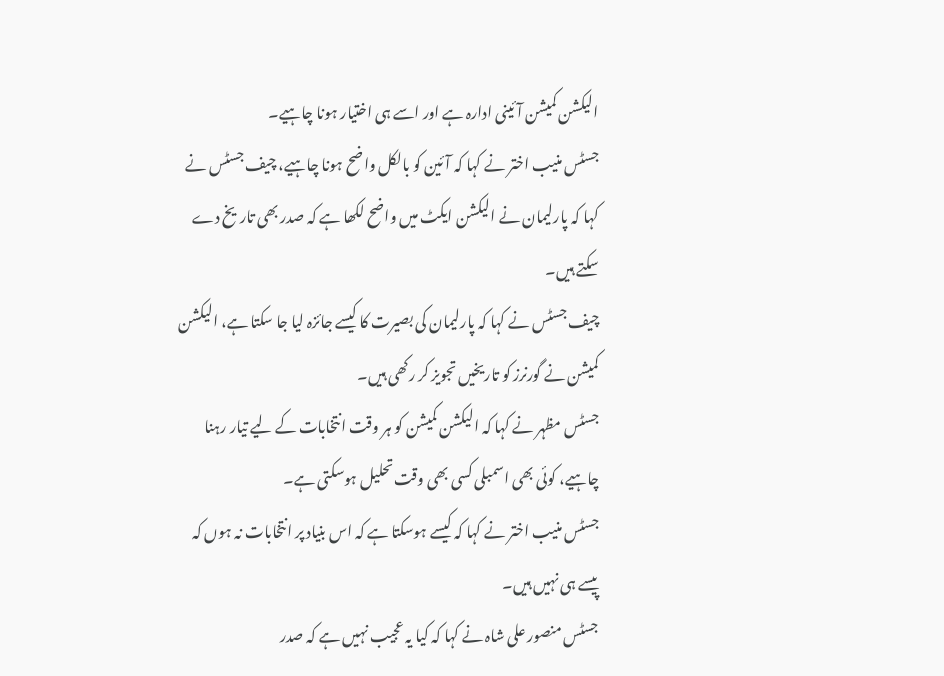الیکشن کمیشن آئینی ادارہ ہے اور اسے ہی اختیار ہونا چاہیے۔
جسٹس منیب اختر نے کہا کہ آئین کو بالکل واضح ہونا چاہیے، چیف جسٹس نے کہا کہ پارلیمان نے الیکشن ایکٹ میں واضح لکھا ہے کہ صدر بھی تاریخ دے سکتے ہیں۔
چیف جسٹس نے کہا کہ پارلیمان کی بصیرت کا کیسے جائزہ لیا جا سکتا ہے، الیکشن کمیشن نے گورنرز کو تاریخیں تجویز کر رکھی ہیں۔
جسٹس مظہر نے کہا کہ الیکشن کمیشن کو ہر وقت انتخابات کے لیے تیار رہنا چاہیے، کوئی بھی اسمبلی کسی بھی وقت تحلیل ہوسکتی ہے۔
جسٹس منیب اختر نے کہا کہ کیسے ہوسکتا ہے کہ اس بنیاد پر انتخابات نہ ہوں کہ پیسے ہی نہیں ہیں۔
جسٹس منصور علی شاہ نے کہا کہ کیا یہ عجیب نہیں ہے کہ صدر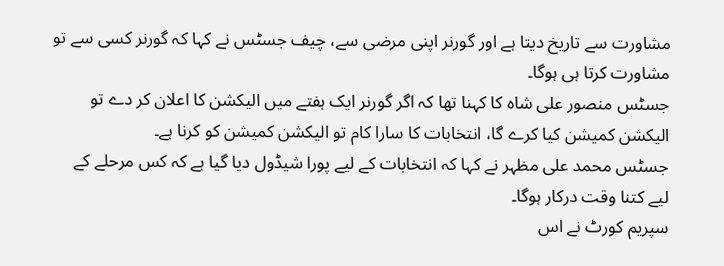مشاورت سے تاریخ دیتا ہے اور گورنر اپنی مرضی سے، چیف جسٹس نے کہا کہ گورنر کسی سے تو مشاورت کرتا ہی ہوگا۔
جسٹس منصور علی شاہ کا کہنا تھا کہ اگر گورنر ایک ہفتے میں الیکشن کا اعلان کر دے تو الیکشن کمیشن کیا کرے گا، انتخابات کا سارا کام تو الیکشن کمیشن کو کرنا ہے۔
جسٹس محمد علی مظہر نے کہا کہ انتخابات کے لیے پورا شیڈول دیا گیا ہے کہ کس مرحلے کے لیے کتنا وقت درکار ہوگا۔
سپریم کورٹ نے اس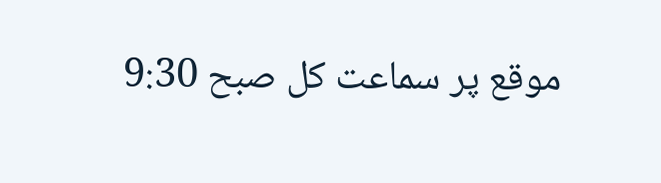موقع پر سماعت کل صبح 9:30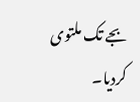بجے تک ملتوی کردیا۔